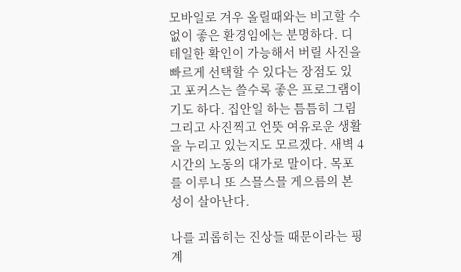모바일로 겨우 올릴때와는 비고할 수 없이 좋은 환경임에는 분명하다. 디테일한 확인이 가능해서 버릴 사진을 빠르게 선택할 수 있다는 장점도 있고 포커스는 쓸수록 좋은 프로그램이기도 하다. 집안일 하는 틈틈히 그림그리고 사진찍고 언뜻 여유로운 생활을 누리고 있는지도 모르겠다. 새벽 4시간의 노동의 대가로 말이다. 목포를 이루니 또 스믈스믈 게으름의 본성이 살아난다.

나를 괴롭히는 진상들 때문이라는 핑계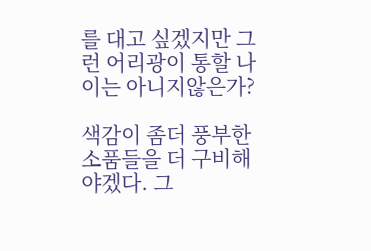를 대고 싶겠지만 그런 어리광이 통할 나이는 아니지않은가?

색감이 좀더 풍부한 소품들을 더 구비해야겠다. 그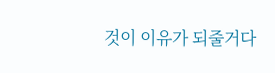것이 이유가 되줄거다